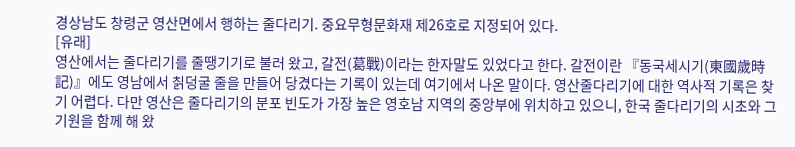경상남도 창령군 영산면에서 행하는 줄다리기. 중요무형문화재 제26호로 지정되어 있다.
[유래]
영산에서는 줄다리기를 줄땡기기로 불러 왔고, 갈전(葛戰)이라는 한자말도 있었다고 한다. 갈전이란 『동국세시기(東國歲時記)』에도 영남에서 칡덩굴 줄을 만들어 당겼다는 기록이 있는데 여기에서 나온 말이다. 영산줄다리기에 대한 역사적 기록은 찾기 어렵다. 다만 영산은 줄다리기의 분포 빈도가 가장 높은 영호남 지역의 중앙부에 위치하고 있으니, 한국 줄다리기의 시초와 그 기원을 함께 해 왔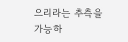으리라는 추측을 가능하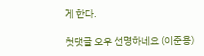게 한다.

첫댓글 오우 선명하네요 (이준용)